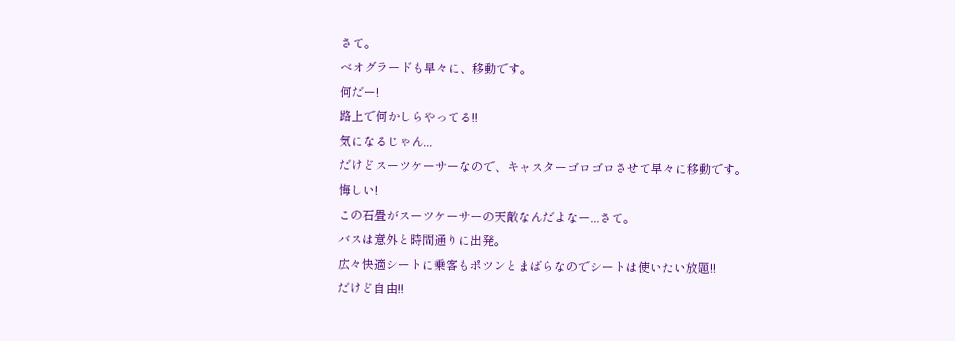さて。
ベオグラードも早々に、移動です。
何だー!
路上で何かしらやってる!!
気になるじゃん...
だけどスーツケーサーなので、キャスターゴロゴロさせて早々に移動です。
悔しい!
この石畳がスーツケーサーの天敵なんだよなー...さて。
バスは意外と時間通りに出発。
広々快適シートに乗客もポツンとまばらなのでシートは使いたい放題!!
だけど自由!!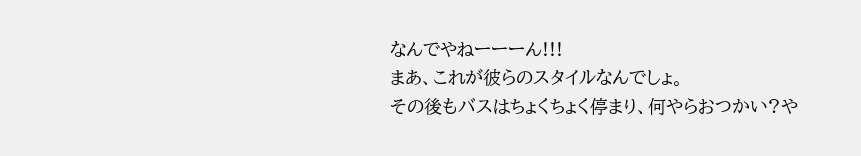なんでやねーーーん!!!
まあ、これが彼らのスタイルなんでしょ。
その後もバスはちょくちょく停まり、何やらおつかい?や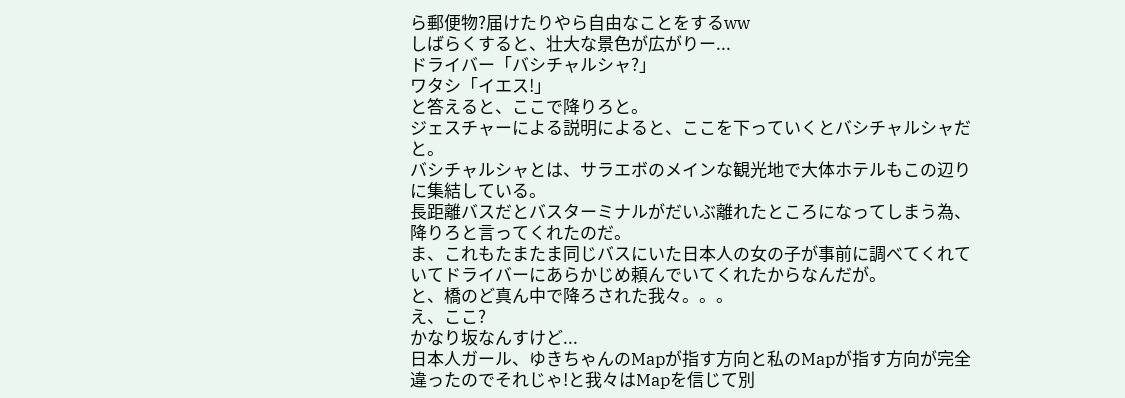ら郵便物?届けたりやら自由なことをするww
しばらくすると、壮大な景色が広がりー...
ドライバー「バシチャルシャ?」
ワタシ「イエス!」
と答えると、ここで降りろと。
ジェスチャーによる説明によると、ここを下っていくとバシチャルシャだと。
バシチャルシャとは、サラエボのメインな観光地で大体ホテルもこの辺りに集結している。
長距離バスだとバスターミナルがだいぶ離れたところになってしまう為、降りろと言ってくれたのだ。
ま、これもたまたま同じバスにいた日本人の女の子が事前に調べてくれていてドライバーにあらかじめ頼んでいてくれたからなんだが。
と、橋のど真ん中で降ろされた我々。。。
え、ここ?
かなり坂なんすけど...
日本人ガール、ゆきちゃんのMapが指す方向と私のMapが指す方向が完全違ったのでそれじゃ!と我々はMapを信じて別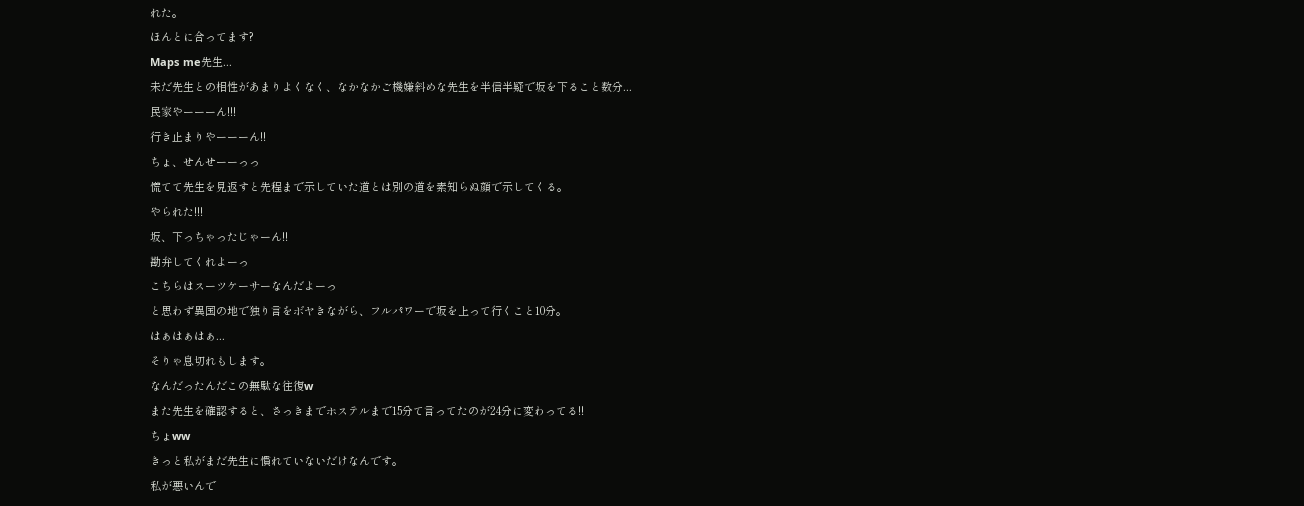れた。
ほんとに合ってます?
Maps me先生...
未だ先生との相性があまりよくなく、なかなかご機嫌斜めな先生を半信半疑で坂を下ること数分...
民家やーーーん!!!
行き止まりやーーーん!!
ちょ、せんせーーっっ
慌てて先生を見返すと先程まで示していた道とは別の道を素知らぬ顔で示してくる。
やられた!!!
坂、下っちゃったじゃーん!!
勘弁してくれよーっ
こちらはスーツケーサーなんだよーっ
と思わず異国の地で独り言をボヤきながら、フルパワーで坂を上って行くこと10分。
はぁはぁはぁ...
そりゃ息切れもします。
なんだったんだこの無駄な往復w
また先生を確認すると、さっきまでホステルまで15分て言ってたのが24分に変わってる!!
ちょww
きっと私がまだ先生に慣れていないだけなんです。
私が悪いんで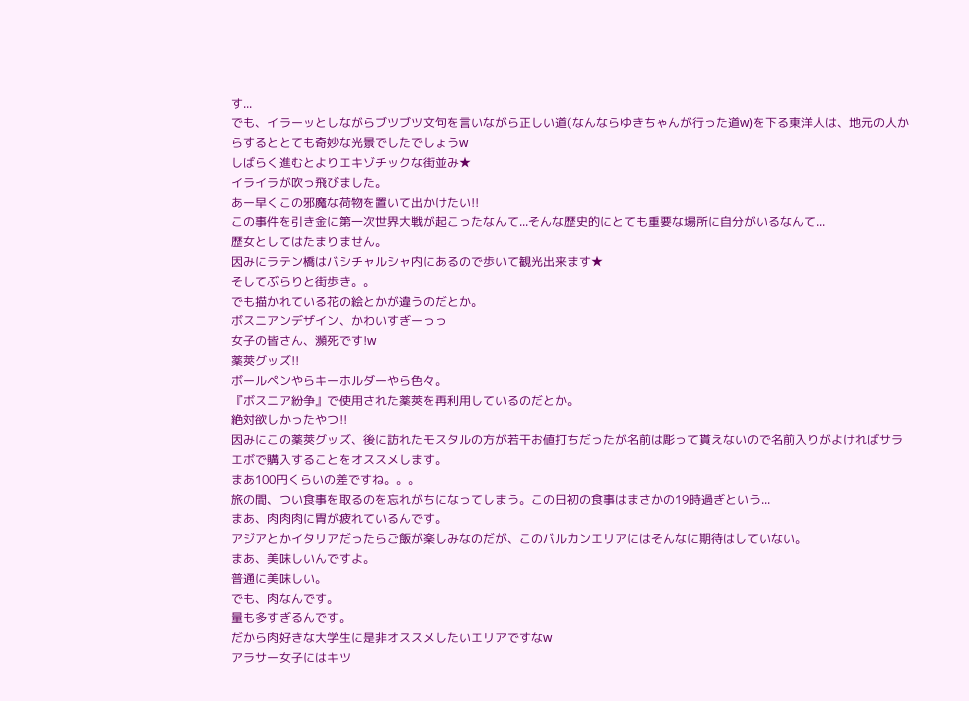す...
でも、イラーッとしながらブツブツ文句を言いながら正しい道(なんならゆきちゃんが行った道w)を下る東洋人は、地元の人からするととても奇妙な光景でしたでしょうw
しばらく進むとよりエキゾチックな街並み★
イライラが吹っ飛びました。
あー早くこの邪魔な荷物を置いて出かけたい!!
この事件を引き金に第一次世界大戦が起こったなんて...そんな歴史的にとても重要な場所に自分がいるなんて...
歴女としてはたまりません。
因みにラテン橋はバシチャルシャ内にあるので歩いて観光出来ます★
そしてぶらりと街歩き。。
でも描かれている花の絵とかが違うのだとか。
ボスニアンデザイン、かわいすぎーっっ
女子の皆さん、瀕死です!w
薬莢グッズ!!
ボールペンやらキーホルダーやら色々。
『ボスニア紛争』で使用された薬莢を再利用しているのだとか。
絶対欲しかったやつ!!
因みにこの薬莢グッズ、後に訪れたモスタルの方が若干お値打ちだったが名前は彫って貰えないので名前入りがよければサラエボで購入することをオススメします。
まあ100円くらいの差ですね。。。
旅の間、つい食事を取るのを忘れがちになってしまう。この日初の食事はまさかの19時過ぎという...
まあ、肉肉肉に胃が疲れているんです。
アジアとかイタリアだったらご飯が楽しみなのだが、このバルカンエリアにはそんなに期待はしていない。
まあ、美味しいんですよ。
普通に美味しい。
でも、肉なんです。
量も多すぎるんです。
だから肉好きな大学生に是非オススメしたいエリアですなw
アラサー女子にはキツ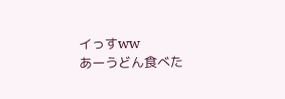イっすww
あーうどん食べた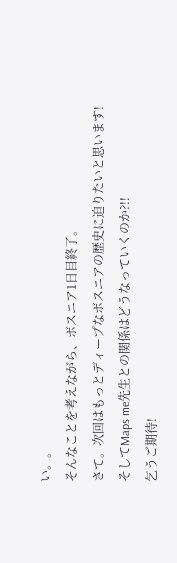い。。
そんなことを考えながら、ボスニア1日目終了。
さて。次回はもっとディープなボスニアの歴史に迫りたいと思います!
そしてMaps me先生との関係はどうなっていくのか?!!
乞うご期待!